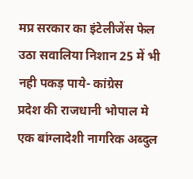मप्र सरकार का इंटेलीजेंस फेल उठा सवालिया निशान 25 में भी नही पकड़ पाये- कांग्रेस
प्रदेश की राजधानी भोपाल मे एक बांग्लादेशी नागरिक अब्दुल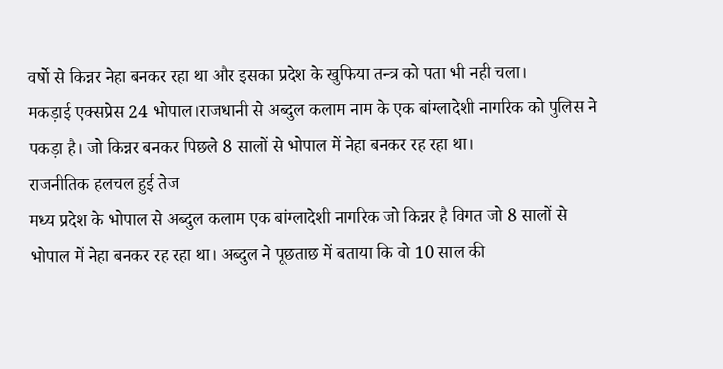वर्षो से किन्नर नेहा बनकर रहा था और इसका प्रदेश के खुफिया तन्त्र को पता भी नही चला।
मकड़ाई एक्सप्रेस 24 भोपाल।राजधानी से अब्दुल कलाम नाम के एक बांग्लादेशी नागरिक को पुलिस ने पकड़ा है। जो किन्नर बनकर पिछले 8 सालों से भोपाल में नेहा बनकर रह रहा था।
राजनीतिक हलचल हुई तेज
मध्य प्रदेश के भोपाल से अब्दुल कलाम एक बांग्लादेशी नागरिक जो किन्नर है विगत जो 8 सालों से भोपाल में नेहा बनकर रह रहा था। अब्दुल ने पूछताछ में बताया कि वो 10 साल की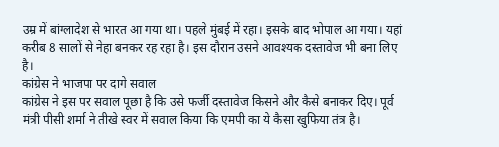उम्र में बांग्लादेश से भारत आ गया था। पहले मुंबई में रहा। इसके बाद भोपाल आ गया। यहां करीब 8 सालों से नेहा बनकर रह रहा है। इस दौरान उसने आवश्यक दस्तावेज भी बना लिए है।
कांग्रेस ने भाजपा पर दागे सवाल
कांग्रेस ने इस पर सवाल पूछा है कि उसे फर्जी दस्तावेज किसने और कैसे बनाकर दिए। पूर्व मंत्री पीसी शर्मा ने तीखे स्वर में सवाल किया कि एमपी का ये कैसा खुफिया तंत्र है।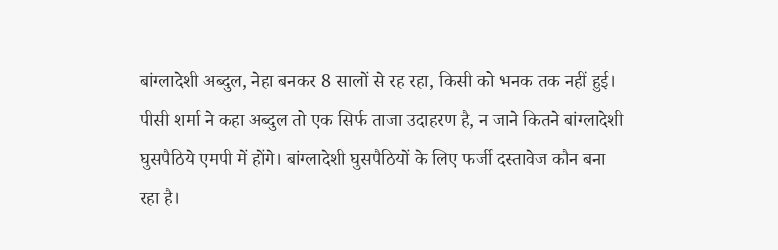बांग्लादेशी अब्दुल, नेहा बनकर 8 सालों से रह रहा, किसी को भनक तक नहीं हुई। पीसी शर्मा ने कहा अब्दुल तो एक सिर्फ ताजा उदाहरण है, न जाने कितने बांग्लादेशी घुसपैठिये एमपी में होंगे। बांग्लादेशी घुसपैठियों के लिए फर्जी दस्तावेज कौन बना रहा है।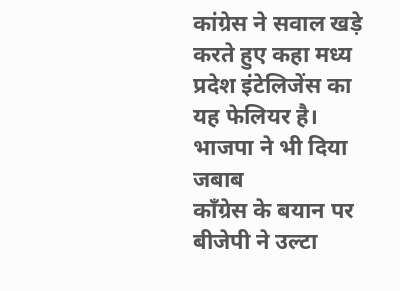कांग्रेस ने सवाल खड़े करते हुए कहा मध्य प्रदेश इंटेलिजेंस का यह फेलियर है।
भाजपा ने भी दिया जबाब
कॉंग्रेस के बयान पर बीजेपी ने उल्टा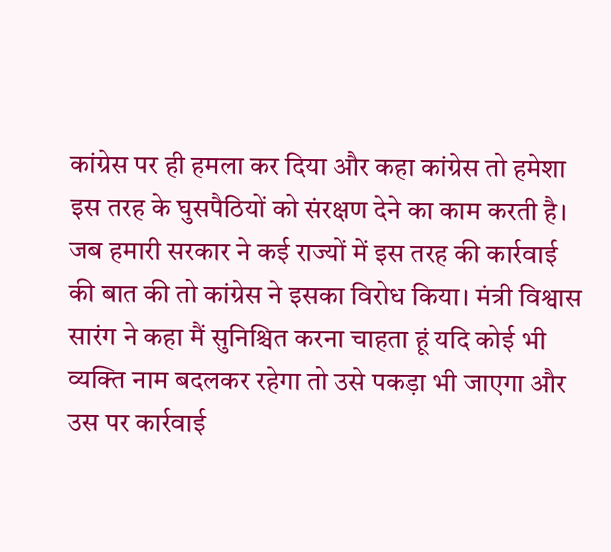कांग्रेस पर ही हमला कर दिया और कहा कांग्रेस तो हमेशा इस तरह के घुसपैठियों को संरक्षण देने का काम करती है। जब हमारी सरकार ने कई राज्यों में इस तरह की कार्रवाई की बात की तो कांग्रेस ने इसका विरोध किया। मंत्री विश्वास सारंग ने कहा मैं सुनिश्चित करना चाहता हूं यदि कोई भी व्यक्ति नाम बदलकर रहेगा तो उसे पकड़ा भी जाएगा और उस पर कार्रवाई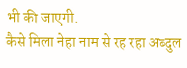भी की जाएगी.
कैसे मिला नेहा नाम से रह रहा अब्दुल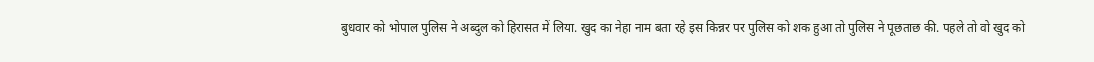बुधवार को भोपाल पुलिस ने अब्दुल को हिरासत में लिया. खुद का नेहा नाम बता रहे इस किन्नर पर पुलिस को शक हुआ तो पुलिस ने पूछताछ की. पहले तो वो खुद को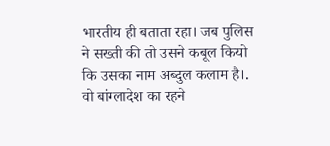भारतीय ही बताता रहा। जब पुलिस ने सख्ती की तो उसने कबूल कियो कि उसका नाम अब्दुल कलाम है।. वो बांग्लादेश का रहने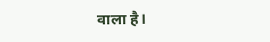वाला है।